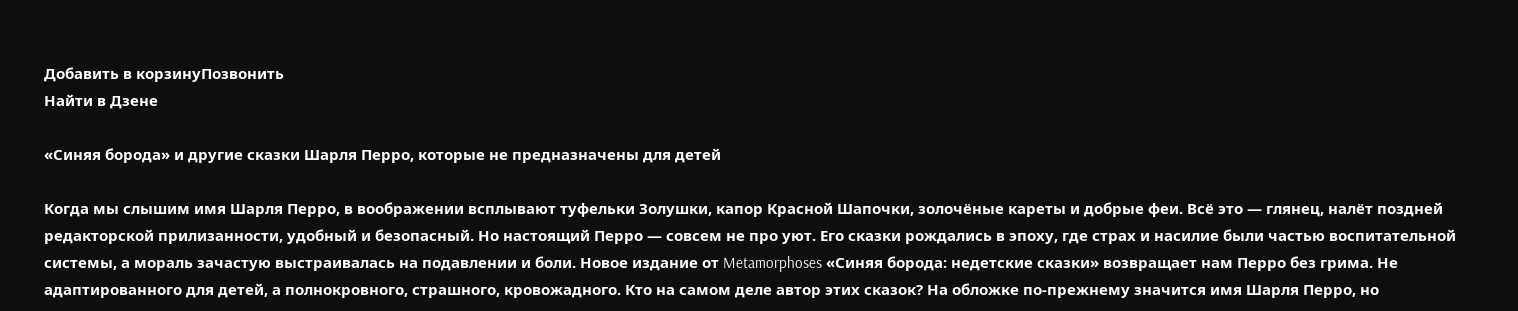Добавить в корзинуПозвонить
Найти в Дзене

«Синяя борода» и другие сказки Шарля Перро, которые не предназначены для детей

Когда мы слышим имя Шарля Перро, в воображении всплывают туфельки Золушки, капор Красной Шапочки, золочёные кареты и добрые феи. Всё это — глянец, налёт поздней редакторской прилизанности, удобный и безопасный. Но настоящий Перро — совсем не про уют. Его сказки рождались в эпоху, где страх и насилие были частью воспитательной системы, а мораль зачастую выстраивалась на подавлении и боли. Новое издание от Metamorphoses «Синяя борода: недетские сказки» возвращает нам Перро без грима. Не адаптированного для детей, а полнокровного, страшного, кровожадного. Кто на самом деле автор этих сказок? На обложке по-прежнему значится имя Шарля Перро, но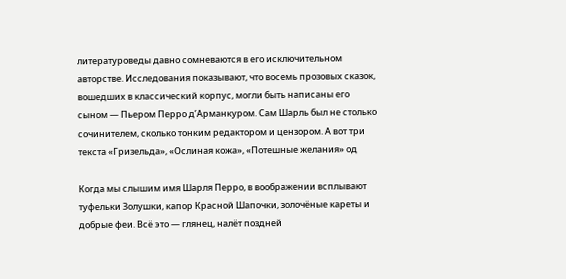литературоведы давно сомневаются в его исключительном авторстве. Исследования показывают, что восемь прозовых сказок, вошедших в классический корпус, могли быть написаны его сыном — Пьером Перро д’Арманкуром. Сам Шарль был не столько сочинителем, сколько тонким редактором и цензором. А вот три текста «Гризельда», «Ослиная кожа», «Потешные желания» од

Когда мы слышим имя Шарля Перро, в воображении всплывают туфельки Золушки, капор Красной Шапочки, золочёные кареты и добрые феи. Всё это — глянец, налёт поздней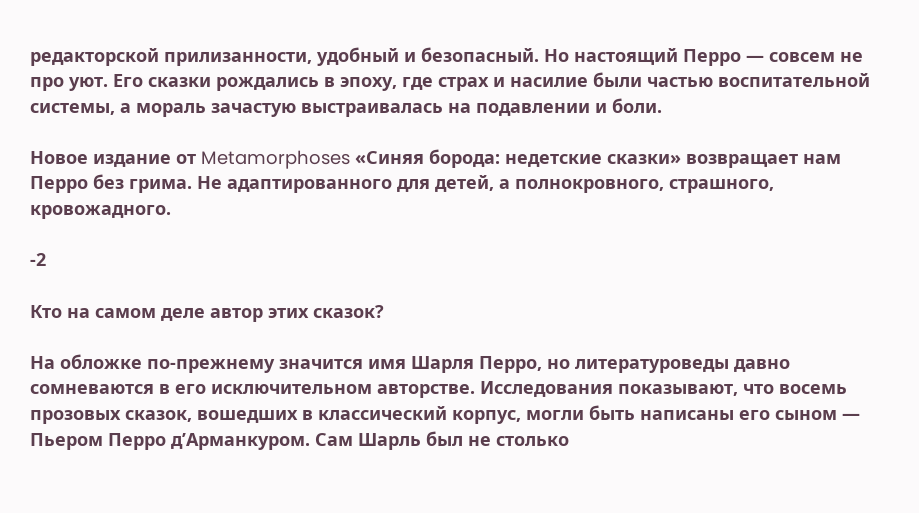редакторской прилизанности, удобный и безопасный. Но настоящий Перро — совсем не про уют. Его сказки рождались в эпоху, где страх и насилие были частью воспитательной системы, а мораль зачастую выстраивалась на подавлении и боли.

Новое издание от Metamorphoses «Синяя борода: недетские сказки» возвращает нам Перро без грима. Не адаптированного для детей, а полнокровного, страшного, кровожадного.

-2

Кто на самом деле автор этих сказок?

На обложке по-прежнему значится имя Шарля Перро, но литературоведы давно сомневаются в его исключительном авторстве. Исследования показывают, что восемь прозовых сказок, вошедших в классический корпус, могли быть написаны его сыном — Пьером Перро д’Арманкуром. Сам Шарль был не столько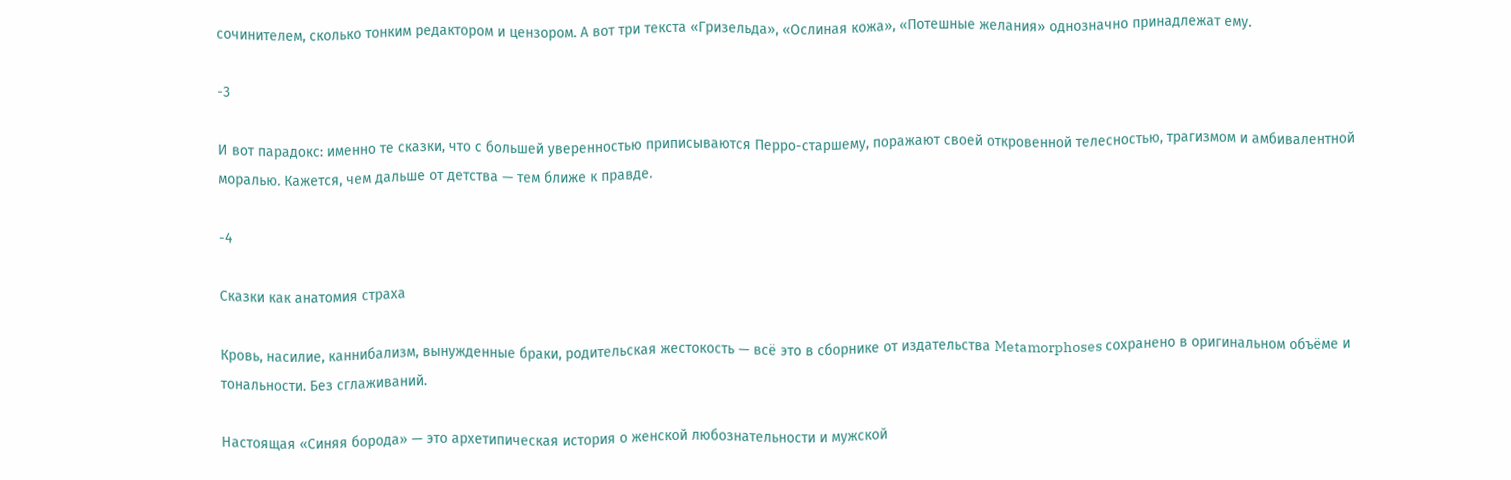сочинителем, сколько тонким редактором и цензором. А вот три текста «Гризельда», «Ослиная кожа», «Потешные желания» однозначно принадлежат ему.

-3

И вот парадокс: именно те сказки, что с большей уверенностью приписываются Перро-старшему, поражают своей откровенной телесностью, трагизмом и амбивалентной моралью. Кажется, чем дальше от детства — тем ближе к правде.

-4

Сказки как анатомия страха

Кровь, насилие, каннибализм, вынужденные браки, родительская жестокость — всё это в сборнике от издательства Metamorphoses сохранено в оригинальном объёме и тональности. Без сглаживаний.

Настоящая «Синяя борода» — это архетипическая история о женской любознательности и мужской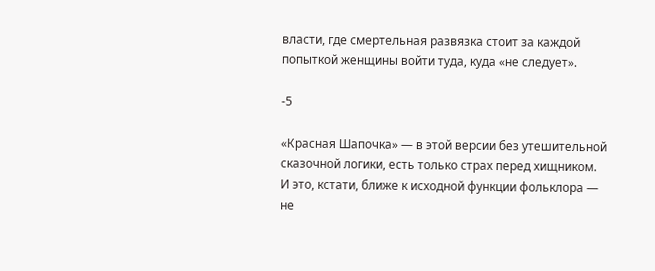власти, где смертельная развязка стоит за каждой попыткой женщины войти туда, куда «не следует».

-5

«Красная Шапочка» — в этой версии без утешительной сказочной логики, есть только страх перед хищником. И это, кстати, ближе к исходной функции фольклора — не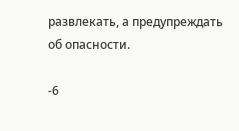развлекать, а предупреждать об опасности.

-6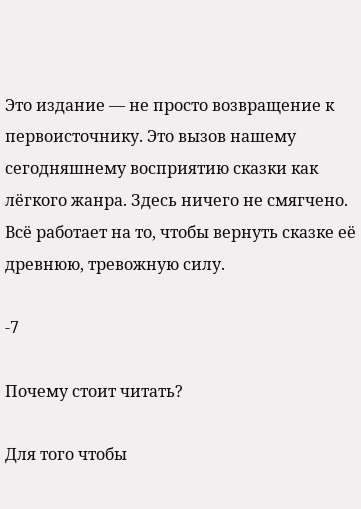Это издание — не просто возвращение к первоисточнику. Это вызов нашему сегодняшнему восприятию сказки как лёгкого жанра. Здесь ничего не смягчено. Всё работает на то, чтобы вернуть сказке её древнюю, тревожную силу.

-7

Почему стоит читать?

Для того чтобы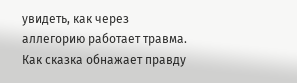увидеть, как через аллегорию работает травма. Как сказка обнажает правду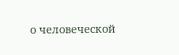о человеческой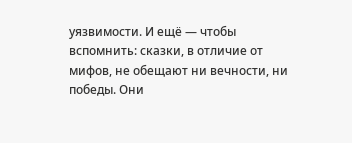уязвимости. И ещё — чтобы вспомнить: сказки, в отличие от мифов, не обещают ни вечности, ни победы. Они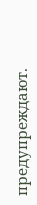предупреждают.